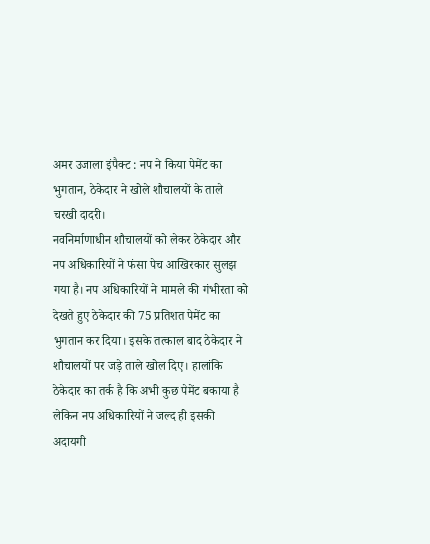अमर उजाला इंपैक्ट : नप ने किया पेमेंट का भुगतान, ठेकेदार ने खोले शौचालयों के ताले
चरखी दादरी।
नवनिर्माणाधीन शौचालयों को लेकर ठेकेदार और नप अधिकारियों ने फंसा पेच आखिरकार सुलझ गया है। नप अधिकारियों ने मामले की गंभीरता को देखते हुए ठेकेदार की 75 प्रतिशत पेमेंट का भुगतान कर दिया। इसके तत्काल बाद ठेकेदार ने शौचालयों पर जड़े ताले खोल दिए। हालांकि ठेकेदार का तर्क है कि अभी कुछ पेमेंट बकाया है लेकिन नप अधिकारियों ने जल्द ही इसकी अदायगी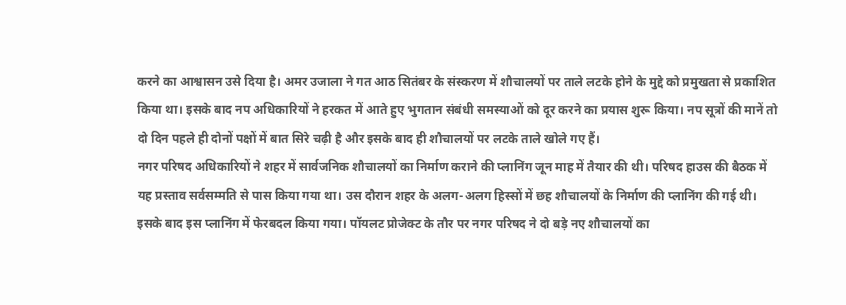करने का आश्वासन उसे दिया है। अमर उजाला ने गत आठ सितंबर के संस्करण में शौचालयों पर ताले लटके होने के मुद्दे को प्रमुखता से प्रकाशित किया था। इसके बाद नप अधिकारियों ने हरकत में आते हुए भुगतान संबंधी समस्याओं को दूर करने का प्रयास शुरू किया। नप सूत्रों की मानें तो दो दिन पहले ही दोनों पक्षों में बात सिरे चढ़ी है और इसके बाद ही शौचालयों पर लटके ताले खोले गए हैं।
नगर परिषद अधिकारियों ने शहर में सार्वजनिक शौचालयों का निर्माण कराने की प्लानिंग जून माह में तैयार की थी। परिषद हाउस की बैठक में यह प्रस्ताव सर्वसम्मति से पास किया गया था। उस दौरान शहर के अलग-अलग हिस्सों में छह शौचालयों के निर्माण की प्लानिंग की गई थी। इसके बाद इस प्लानिंग में फेरबदल किया गया। पॉयलट प्रोजेक्ट के तौर पर नगर परिषद ने दो बड़े नए शौचालयों का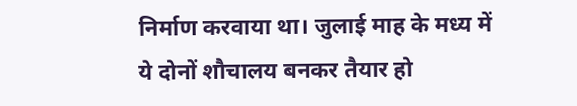निर्माण करवाया था। जुलाई माह के मध्य में ये दोनों शौचालय बनकर तैयार हो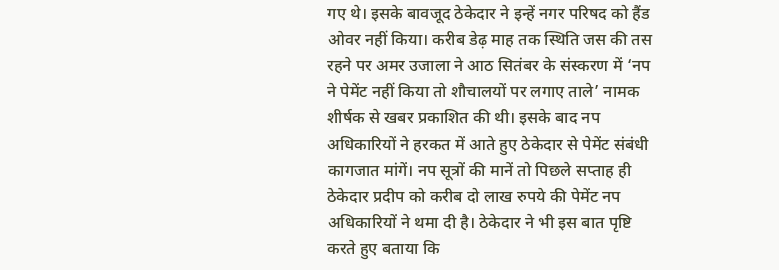गए थे। इसके बावजूद ठेकेदार ने इन्हें नगर परिषद को हैंड ओवर नहीं किया। करीब डेढ़ माह तक स्थिति जस की तस रहने पर अमर उजाला ने आठ सितंबर के संस्करण में ‘नप ने पेमेंट नहीं किया तो शौचालयों पर लगाए ताले’ नामक शीर्षक से खबर प्रकाशित की थी। इसके बाद नप अधिकारियों ने हरकत में आते हुए ठेकेदार से पेमेंट संबंधी कागजात मांगें। नप सूत्रों की मानें तो पिछले सप्ताह ही ठेकेदार प्रदीप को करीब दो लाख रुपये की पेमेंट नप अधिकारियों ने थमा दी है। ठेकेदार ने भी इस बात पृष्टि करते हुए बताया कि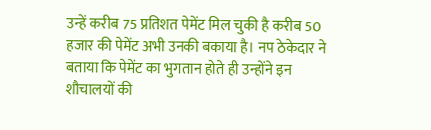उन्हें करीब 75 प्रतिशत पेमेंट मिल चुकी है करीब 50 हजार की पेमेंट अभी उनकी बकाया है। नप ठेकेदार ने बताया कि पेमेंट का भुगतान होते ही उन्होंने इन शौचालयों की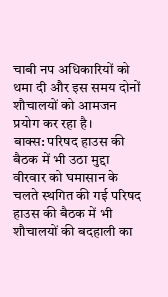चाबी नप अधिकारियों को थमा दी और इस समय दोनों शौचालयों को आमजन प्रयोग कर रहा है।
बाक्स: परिषद हाउस की बैठक में भी उठा मुद्दा
वीरवार को घमासान के चलते स्थगित की गई परिषद हाउस की बैठक में भी शौचालयों की बदहाली का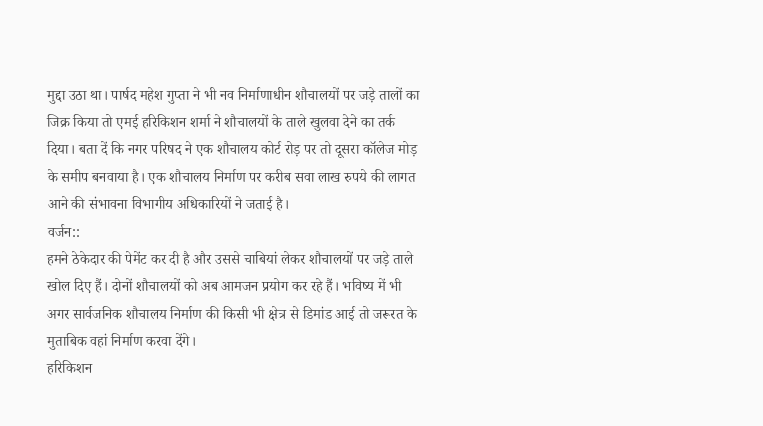मुद्दा उठा था। पार्षद महेश गुप्ता ने भी नव निर्माणाधीन शौचालयों पर जड़े तालों का जिक्र किया तो एमई हरिकिशन शर्मा ने शौचालयों के ताले खुलवा देने का तर्क दिया। बता दें कि नगर परिषद ने एक शौचालय कोर्ट रोड़ पर तो दूसरा कॉलेज मोड़ के समीप बनवाया है। एक शौचालय निर्माण पर करीब सवा लाख रुपये की लागत आने की संभावना विभागीय अधिकारियों ने जताई है।
वर्जन::
हमने ठेकेदार की पेमेंट कर दी है और उससे चाबियां लेकर शौचालयों पर जड़े ताले खोल दिए हैं। दोनों शौचालयों को अब आमजन प्रयोग कर रहे हैं। भविष्य में भी अगर सार्वजनिक शौचालय निर्माण की किसी भी क्षेत्र से डिमांड आई तो जरूरत के मुताबिक वहां निर्माण करवा देंगे।
हरिकिशन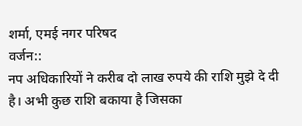शर्मा, एमई नगर परिषद
वर्जन::
नप अधिकारियों ने करीब दो लाख रुपये की राशि मुझे दे दी है। अभी कुछ राशि बकाया है जिसका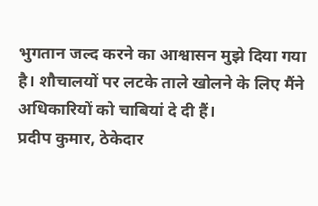भुगतान जल्द करने का आश्वासन मुझे दिया गया है। शौचालयों पर लटके ताले खोलने के लिए मैंने अधिकारियों को चाबियां दे दी हैं।
प्रदीप कुमार, ठेकेदार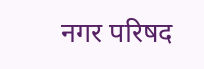नगर परिषद